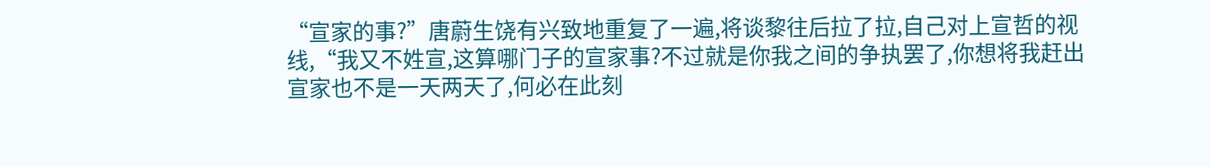“宣家的事?”唐蔚生饶有兴致地重复了一遍,将谈黎往后拉了拉,自己对上宣哲的视线,“我又不姓宣,这算哪门子的宣家事?不过就是你我之间的争执罢了,你想将我赶出宣家也不是一天两天了,何必在此刻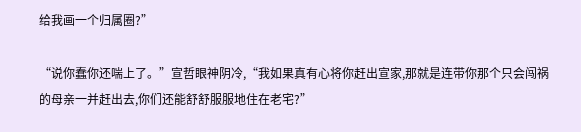给我画一个归属圈?”

“说你蠢你还喘上了。”宣哲眼神阴冷,“我如果真有心将你赶出宣家,那就是连带你那个只会闯祸的母亲一并赶出去,你们还能舒舒服服地住在老宅?”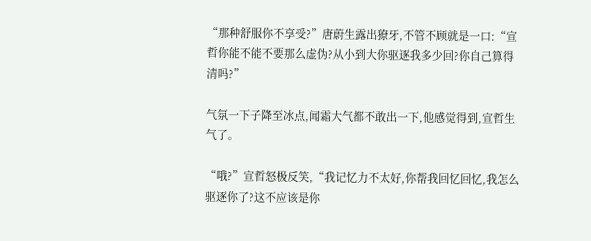“那种舒服你不享受?”唐蔚生露出獠牙,不管不顾就是一口:“宣哲你能不能不要那么虚伪?从小到大你驱逐我多少回?你自己算得清吗?”

气氛一下子降至冰点,闻霜大气都不敢出一下,他感觉得到,宣哲生气了。

“哦?”宣哲怒极反笑,“我记忆力不太好,你帮我回忆回忆,我怎么驱逐你了?这不应该是你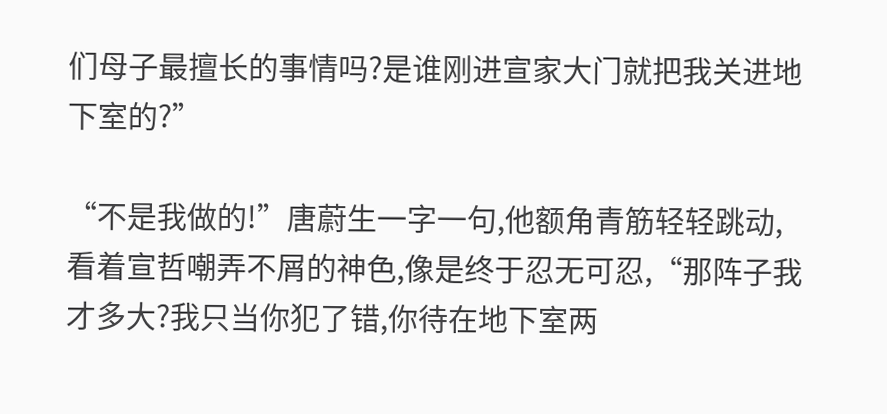们母子最擅长的事情吗?是谁刚进宣家大门就把我关进地下室的?”

“不是我做的!”唐蔚生一字一句,他额角青筋轻轻跳动,看着宣哲嘲弄不屑的神色,像是终于忍无可忍,“那阵子我才多大?我只当你犯了错,你待在地下室两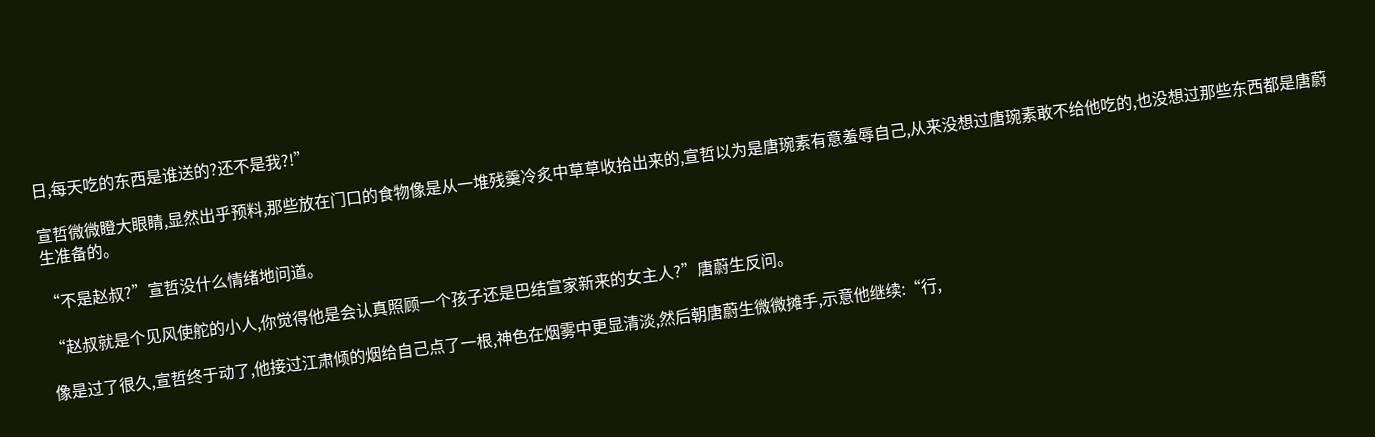日,每天吃的东西是谁送的?还不是我?!”

宣哲微微瞪大眼睛,显然出乎预料,那些放在门口的食物像是从一堆残羹冷炙中草草收拾出来的,宣哲以为是唐琬素有意羞辱自己,从来没想过唐琬素敢不给他吃的,也没想过那些东西都是唐蔚生准备的。

“不是赵叔?”宣哲没什么情绪地问道。

“赵叔就是个见风使舵的小人,你觉得他是会认真照顾一个孩子还是巴结宣家新来的女主人?”唐蔚生反问。

像是过了很久,宣哲终于动了,他接过江肃倾的烟给自己点了一根,神色在烟雾中更显清淡,然后朝唐蔚生微微摊手,示意他继续:“行,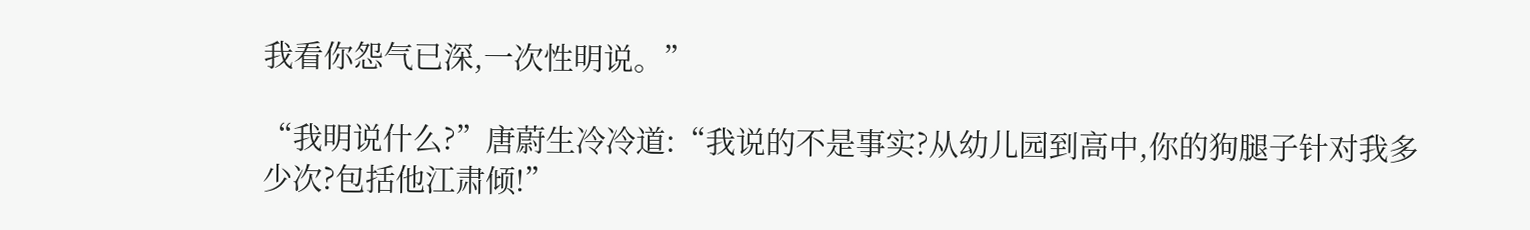我看你怨气已深,一次性明说。”

“我明说什么?”唐蔚生冷冷道:“我说的不是事实?从幼儿园到高中,你的狗腿子针对我多少次?包括他江肃倾!”